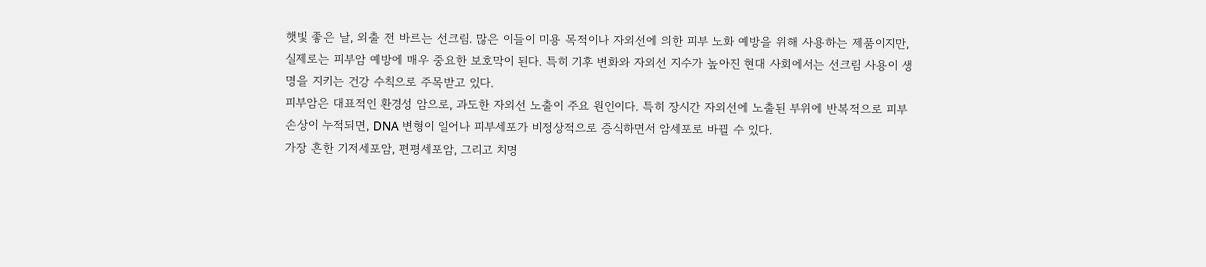햇빛 좋은 날, 외출 전 바르는 선크림. 많은 이들이 미용 목적이나 자외선에 의한 피부 노화 예방을 위해 사용하는 제품이지만, 실제로는 피부암 예방에 매우 중요한 보호막이 된다. 특히 기후 변화와 자외선 지수가 높아진 현대 사회에서는 선크림 사용이 생명을 지키는 건강 수칙으로 주목받고 있다.
피부암은 대표적인 환경성 암으로, 과도한 자외선 노출이 주요 원인이다. 특히 장시간 자외선에 노출된 부위에 반복적으로 피부 손상이 누적되면, DNA 변형이 일어나 피부세포가 비정상적으로 증식하면서 암세포로 바뀔 수 있다.
가장 흔한 기저세포암, 편평세포암, 그리고 치명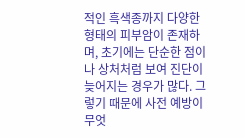적인 흑색종까지 다양한 형태의 피부암이 존재하며, 초기에는 단순한 점이나 상처처럼 보여 진단이 늦어지는 경우가 많다. 그렇기 때문에 사전 예방이 무엇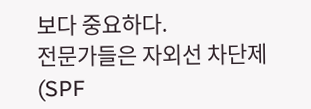보다 중요하다.
전문가들은 자외선 차단제(SPF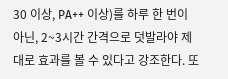30 이상, PA++ 이상)를 하루 한 번이 아닌, 2~3시간 간격으로 덧발라야 제대로 효과를 볼 수 있다고 강조한다. 또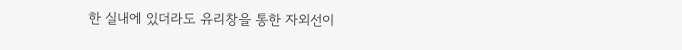한 실내에 있더라도 유리창을 통한 자외선이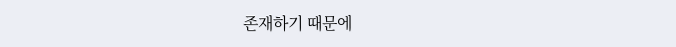존재하기 때문에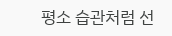평소 습관처럼 선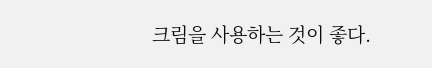크림을 사용하는 것이 좋다.